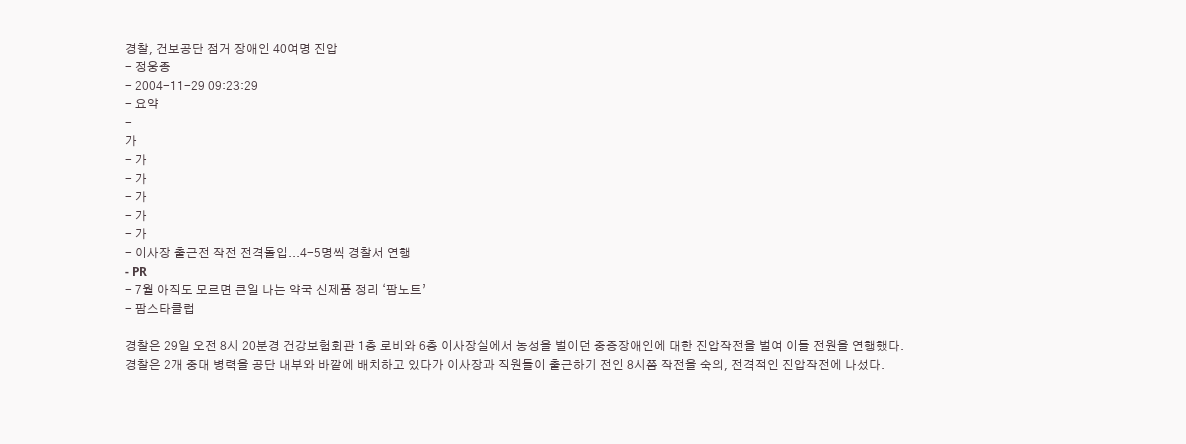경찰, 건보공단 점거 장애인 40여명 진압
- 정웅종
- 2004-11-29 09:23:29
- 요약
-
가
- 가
- 가
- 가
- 가
- 가
- 이사장 출근전 작전 전격돌입...4-5명씩 경찰서 연행
- PR
- 7월 아직도 모르면 큰일 나는 약국 신제품 정리 ‘팜노트’
- 팜스타클럽

경찰은 29일 오전 8시 20분경 건강보험회관 1층 로비와 6층 이사장실에서 농성을 벌이던 중증장애인에 대한 진압작전을 벌여 이들 전원을 연행했다.
경찰은 2개 중대 병력을 공단 내부와 바깥에 배치하고 있다가 이사장과 직원들이 출근하기 전인 8시쯤 작전을 숙의, 전격적인 진압작전에 나섰다.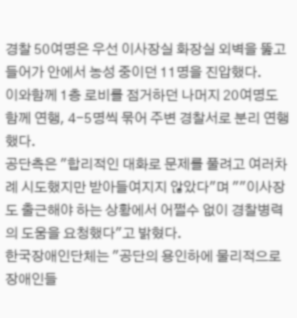경찰 50여명은 우선 이사장실 화장실 외벽을 뚫고 들어가 안에서 농성 중이던 11명을 진압했다.
이와함께 1층 로비를 점거하던 나머지 20여명도 함께 연행, 4-5명씩 묶어 주변 경찰서로 분리 연행했다.
공단측은 "합리적인 대화로 문제를 풀려고 여러차례 시도했지만 받아들여지지 않았다"며 ""이사장도 출근해야 하는 상황에서 어쩔수 없이 경찰병력의 도움을 요청했다"고 밝혔다.
한국장애인단체는 "공단의 용인하에 물리적으로 장애인들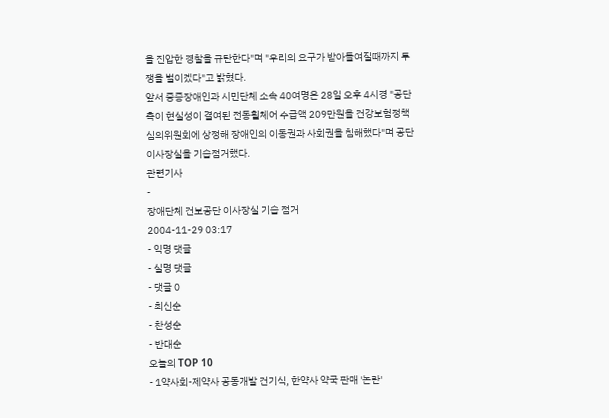을 진압한 경찰을 규탄한다"며 "우리의 요구가 받아들여질때까지 투쟁을 벌이겠다"고 밝혔다.
앞서 중증장애인과 시민단체 소속 40여명은 28일 오후 4시경 "공단측이 현실성이 결여된 전동휠체어 수급액 209만원을 건강보험정책심의위원회에 상정해 장애인의 이동권과 사회권을 침해했다"며 공단 이사장실을 기습점거했다.
관련기사
-
장애단체 건보공단 이사장실 기습 점거
2004-11-29 03:17
- 익명 댓글
- 실명 댓글
- 댓글 0
- 최신순
- 찬성순
- 반대순
오늘의 TOP 10
- 1약사회-제약사 공동개발 건기식, 한약사 약국 판매 '논란'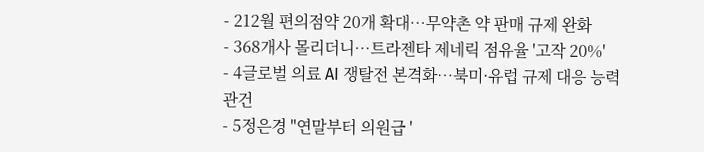- 212월 편의점약 20개 확대…무약촌 약 판매 규제 완화
- 368개사 몰리더니…트라젠타 제네릭 점유율 '고작 20%'
- 4글로벌 의료 AI 쟁탈전 본격화…북미·유럽 규제 대응 능력 관건
- 5정은경 "연말부터 의원급 '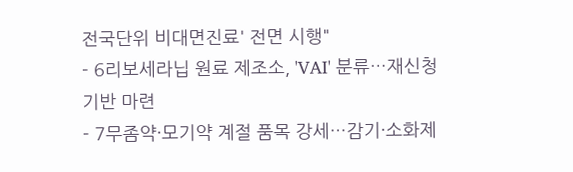전국단위 비대면진료' 전면 시행"
- 6리보세라닙 원료 제조소, 'VAI' 분류…재신청 기반 마련
- 7무좀약·모기약 계절 품목 강세…감기·소화제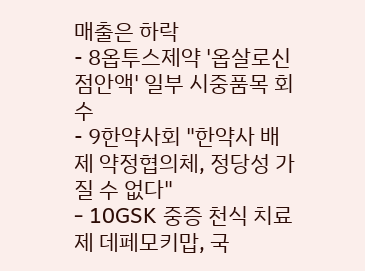매출은 하락
- 8옵투스제약 '옵살로신점안액' 일부 시중품목 회수
- 9한약사회 "한약사 배제 약정협의체, 정당성 가질 수 없다"
- 10GSK 중증 천식 치료제 데페모키맙, 국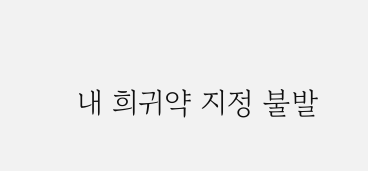내 희귀약 지정 불발